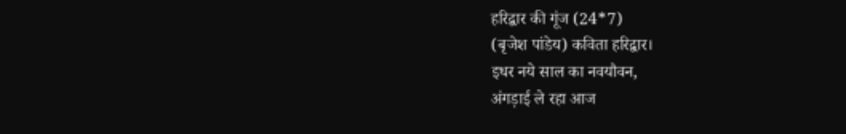हरिद्वार की गूंज (24*7)
(बृजेश पांडेय) कविता हरिद्वार।
इधर नये साल का नवयौवन,
अंगड़ाई ले रहा आज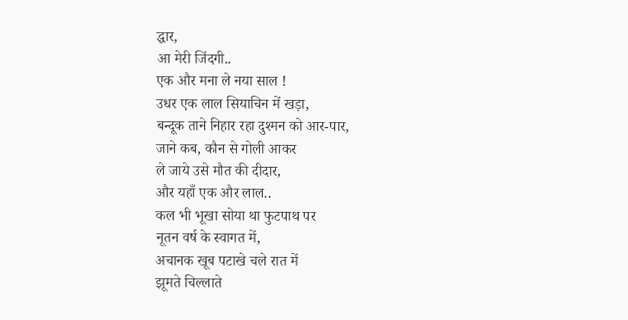द्धार,
आ मेरी जिंदगी..
एक और मना ले नया साल !
उधर एक लाल सियाचिन में खड़ा,
बन्दूक ताने निहार रहा दुश्मन को आर-पार,
जाने कब, कौन से गोली आकर
ले जाये उसे मौत की दीदार,
और यहाँ एक और लाल..
कल भी भूखा सोया था फुटपाथ पर
नूतन वर्ष के स्वागत में,
अचानक खूब पटाखे चले रात में
झूमते चिल्लाते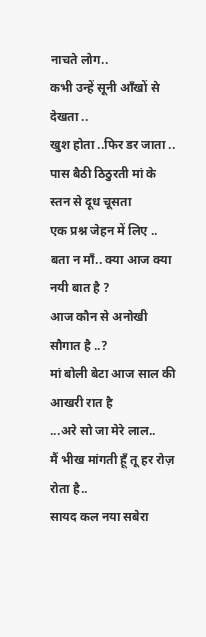नाचते लोग..
कभी उन्हें सूनी आँखों से देखता ..
खुश होता ..फिर डर जाता ..
पास बैठी ठिठुरती मां के स्तन से दूध चूसता
एक प्रश्न जेहन में लिए ..
बता न माँ.. क्या आज क्या नयी बात है ?
आज कौन से अनोखी सौगात है ..?
मां बोली बेटा आज साल की आखरी रात है
...अरे सो जा मेरे लाल..
मैं भीख मांगती हूँ तू हर रोज़ रोता है..
सायद कल नया सबेरा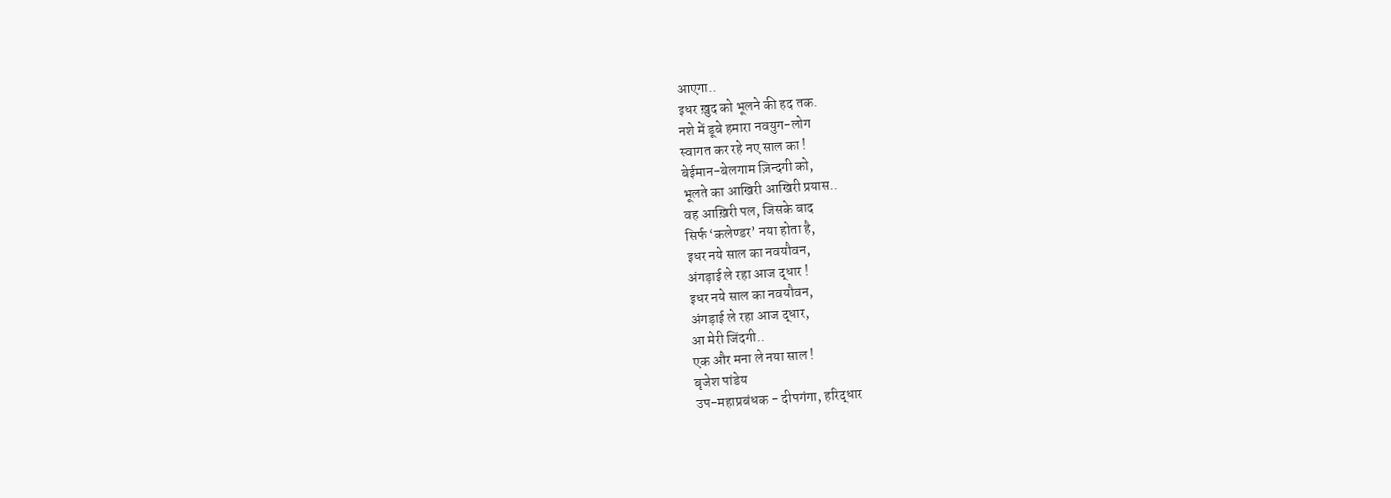आएगा..
इधर ख़ुद को भूलने की हद तक.
नशे में डूबे हमारा नवयुग-लोग
स्वागत कर रहे नए साल का !
बेईमान-बेलगाम ज़िन्दगी को,
भूलते का आखिरी आखिरी प्रयास..
वह आख़िरी पल, जिसके बाद
सिर्फ ‘कलेण्डर’ नया होता है,
इधर नये साल का नवयौवन,
अंगड़ाई ले रहा आज द्धार !
इधर नये साल का नवयौवन,
अंगड़ाई ले रहा आज द्धार,
आ मेरी जिंदगी..
एक और मना ले नया साल !
बृजेश पांडेय
उप-महाप्रबंधक - दीपगंगा, हरिद्धार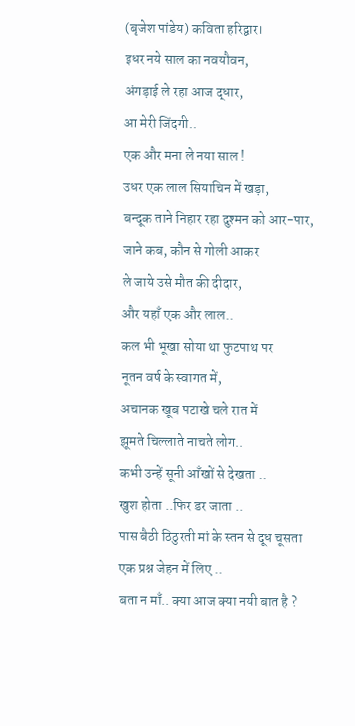(बृजेश पांडेय) कविता हरिद्वार।
इधर नये साल का नवयौवन,
अंगड़ाई ले रहा आज द्धार,
आ मेरी जिंदगी..
एक और मना ले नया साल !
उधर एक लाल सियाचिन में खड़ा,
बन्दूक ताने निहार रहा दुश्मन को आर-पार,
जाने कब, कौन से गोली आकर
ले जाये उसे मौत की दीदार,
और यहाँ एक और लाल..
कल भी भूखा सोया था फुटपाथ पर
नूतन वर्ष के स्वागत में,
अचानक खूब पटाखे चले रात में
झूमते चिल्लाते नाचते लोग..
कभी उन्हें सूनी आँखों से देखता ..
खुश होता ..फिर डर जाता ..
पास बैठी ठिठुरती मां के स्तन से दूध चूसता
एक प्रश्न जेहन में लिए ..
बता न माँ.. क्या आज क्या नयी बात है ?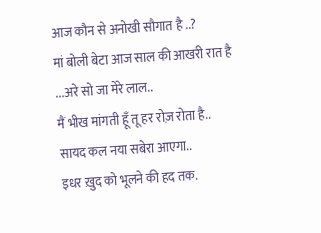आज कौन से अनोखी सौगात है ..?
मां बोली बेटा आज साल की आखरी रात है
...अरे सो जा मेरे लाल..
मैं भीख मांगती हूँ तू हर रोज़ रोता है..
सायद कल नया सबेरा आएगा..
इधर ख़ुद को भूलने की हद तक.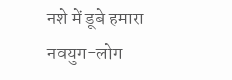नशे में डूबे हमारा नवयुग-लोग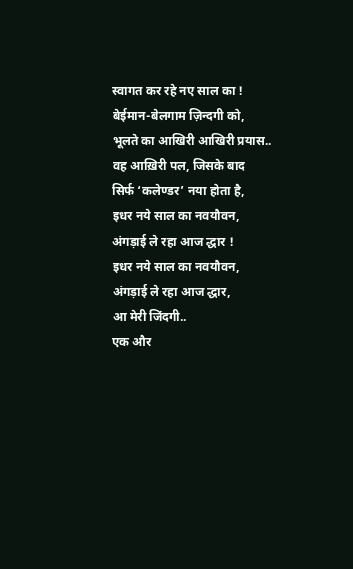स्वागत कर रहे नए साल का !
बेईमान-बेलगाम ज़िन्दगी को,
भूलते का आखिरी आखिरी प्रयास..
वह आख़िरी पल, जिसके बाद
सिर्फ ‘कलेण्डर’ नया होता है,
इधर नये साल का नवयौवन,
अंगड़ाई ले रहा आज द्धार !
इधर नये साल का नवयौवन,
अंगड़ाई ले रहा आज द्धार,
आ मेरी जिंदगी..
एक और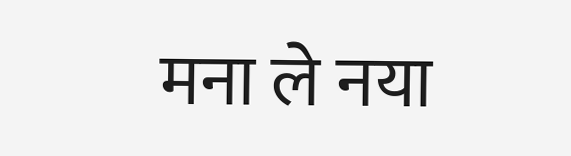मना ले नया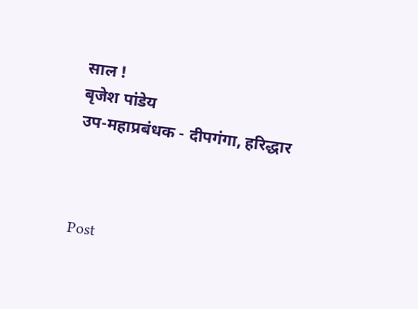साल !
बृजेश पांडेय
उप-महाप्रबंधक - दीपगंगा, हरिद्धार



Post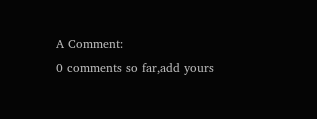A Comment:
0 comments so far,add yours